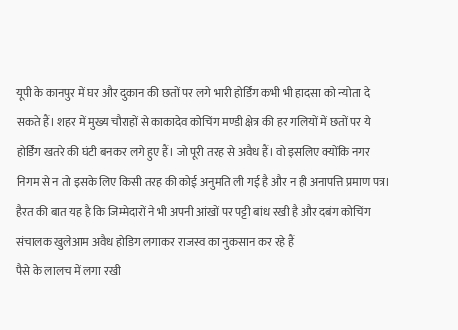यूपी के कानपुर में घर और दुकान की छतों पर लगे भारी होर्डिंग कभी भी हादसा को न्योता दे सकते हैं। शहर में मुख्य चौराहों से काकादेव कोचिंग मण्डी क्षेत्र की हर गलियों में छतों पर ये होर्डिंग खतरे की घंटी बनकर लगे हुए हैं। जो पूरी तरह से अवैध हैं। वो इसलिए क्योंकि नगर निगम से न तो इसके लिए किसी तरह की कोई अनुमति ली गई है और न ही अनापत्ति प्रमाण पत्र। हैरत की बात यह है कि जिम्मेदारों ने भी अपनी आंखों पर पट्टी बांध रखी है और दबंग कोचिंग संचालक खुलेआम अवैध होडिग लगाकर राजस्व का नुकसान कर रहे हैं
पैसे के लालच में लगा रखी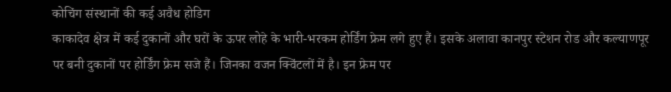कोचिंग संस्थानों की कई अवैध होडिग
काकादेव क्षेत्र में कई दुकानों और घरों के ऊपर लोहे के भारी-भरकम होर्डिंग फ्रेम लगे हुए हैं। इसके अलावा कानपुर स्टेशन रोड और कल्याणपूर पर बनी दुकानों पर होर्डिंग फ्रेम सजे हैं। जिनका वजन क्विंटलों में है। इन फ्रेम पर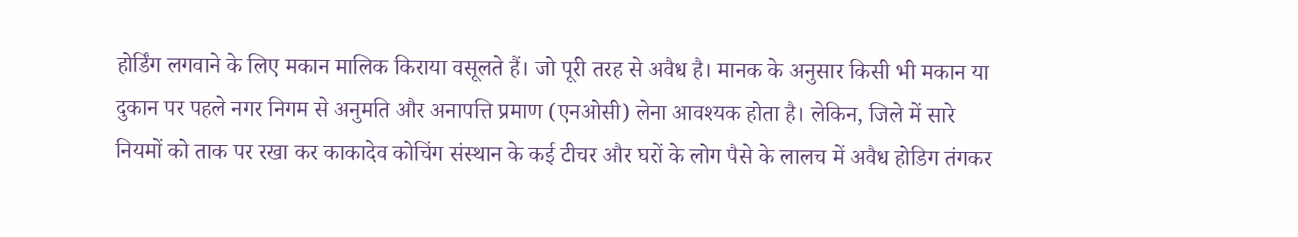होर्डिंग लगवाने के लिए मकान मालिक किराया वसूलते हैं। जो पूरी तरह से अवैध है। मानक के अनुसार किसी भी मकान या दुकान पर पहले नगर निगम से अनुमति और अनापत्ति प्रमाण (एनओसी) लेना आवश्यक होता है। लेकिन, जिले में सारे नियमों को ताक पर रखा कर काकादेव कोचिंग संस्थान के कई टीचर और घरों के लोग पैसे के लालच में अवैध होडिग तंगकर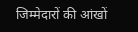जिम्मेदारों की आंखों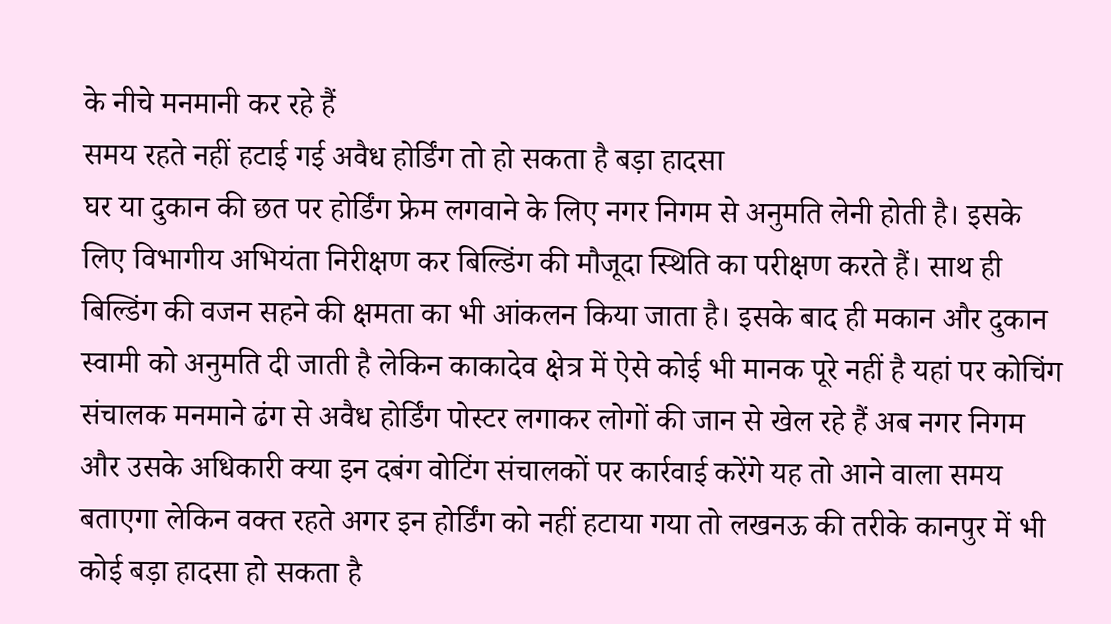के नीचे मनमानी कर रहे हैं
समय रहते नहीं हटाई गई अवैध होर्डिंग तो हो सकता है बड़ा हादसा
घर या दुकान की छत पर होर्डिंग फ्रेम लगवाने के लिए नगर निगम से अनुमति लेनी होती है। इसके लिए विभागीय अभियंता निरीक्षण कर बिल्डिंग की मौजूदा स्थिति का परीक्षण करते हैं। साथ ही बिल्डिंग की वजन सहने की क्षमता का भी आंकलन किया जाता है। इसके बाद ही मकान और दुकान स्वामी को अनुमति दी जाती है लेकिन काकादेव क्षेत्र में ऐसे कोई भी मानक पूरे नहीं है यहां पर कोचिंग संचालक मनमाने ढंग से अवैध होर्डिंग पोस्टर लगाकर लोगों की जान से खेल रहे हैं अब नगर निगम और उसके अधिकारी क्या इन दबंग वोटिंग संचालकों पर कार्रवाई करेंगे यह तो आने वाला समय बताएगा लेकिन वक्त रहते अगर इन होर्डिंग को नहीं हटाया गया तो लखनऊ की तरीके कानपुर में भी कोई बड़ा हादसा हो सकता है